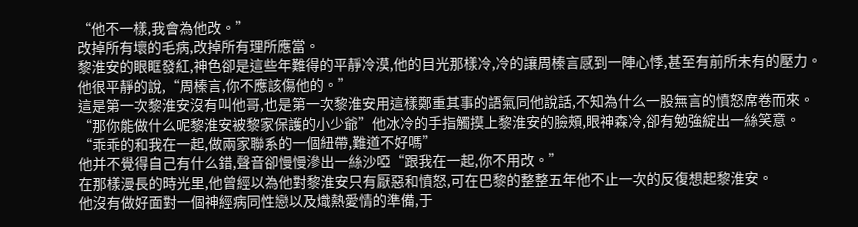“他不一樣,我會為他改。”
改掉所有壞的毛病,改掉所有理所應當。
黎淮安的眼眶發紅,神色卻是這些年難得的平靜冷漠,他的目光那樣冷,冷的讓周榛言感到一陣心悸,甚至有前所未有的壓力。
他很平靜的說,“周榛言,你不應該傷他的。”
這是第一次黎淮安沒有叫他哥,也是第一次黎淮安用這樣鄭重其事的語氣同他說話,不知為什么一股無言的憤怒席卷而來。
“那你能做什么呢黎淮安被黎家保護的小少爺”他冰冷的手指觸摸上黎淮安的臉頰,眼神森冷,卻有勉強綻出一絲笑意。
“乖乖的和我在一起,做兩家聯系的一個紐帶,難道不好嗎”
他并不覺得自己有什么錯,聲音卻慢慢滲出一絲沙啞“跟我在一起,你不用改。”
在那樣漫長的時光里,他曾經以為他對黎淮安只有厭惡和憤怒,可在巴黎的整整五年他不止一次的反復想起黎淮安。
他沒有做好面對一個神經病同性戀以及熾熱愛情的準備,于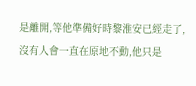是離開,等他準備好時黎淮安已經走了,沒有人會一直在原地不動,他只是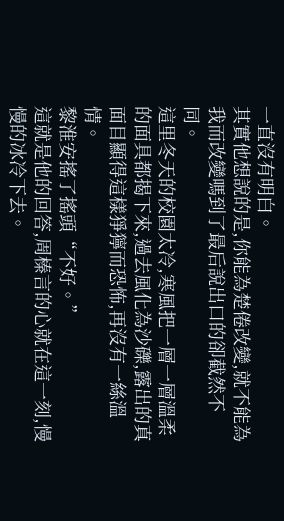一直沒有明白。
其實他想說的是,你能為楚倦改變,就不能為我而改變嗎到了最后說出口的卻截然不同。
這里冬天的校園太冷,寒風把一層一層溫柔的面具都揭下來,過去風化為沙礫,露出的真面目顯得這樣猙獰而恐怖,再沒有一絲溫情。
黎淮安搖了搖頭“不好。”
這就是他的回答,周榛言的心就在這一刻,慢慢的冰冷下去。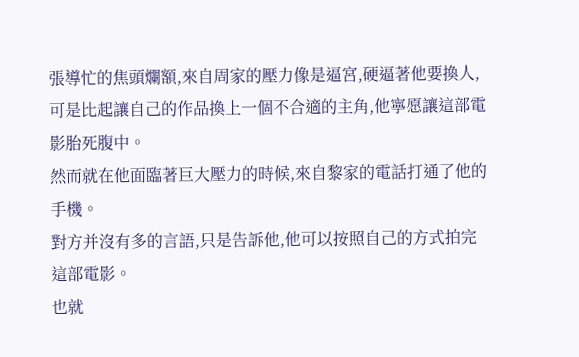張導忙的焦頭爛額,來自周家的壓力像是逼宮,硬逼著他要換人,可是比起讓自己的作品換上一個不合適的主角,他寧愿讓這部電影胎死腹中。
然而就在他面臨著巨大壓力的時候,來自黎家的電話打通了他的手機。
對方并沒有多的言語,只是告訴他,他可以按照自己的方式拍完這部電影。
也就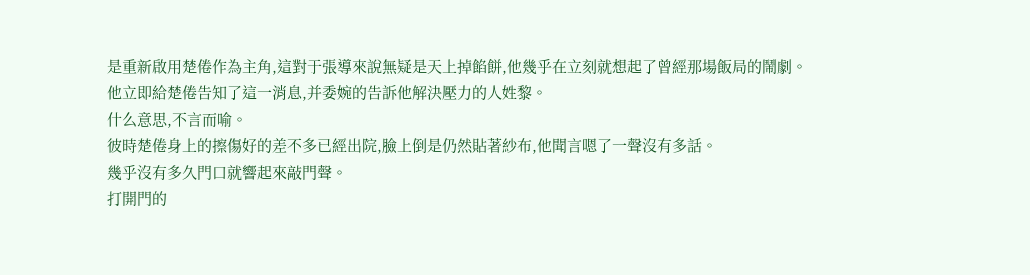是重新啟用楚倦作為主角,這對于張導來說無疑是天上掉餡餅,他幾乎在立刻就想起了曾經那場飯局的鬧劇。
他立即給楚倦告知了這一消息,并委婉的告訴他解決壓力的人姓黎。
什么意思,不言而喻。
彼時楚倦身上的擦傷好的差不多已經出院,臉上倒是仍然貼著紗布,他聞言嗯了一聲沒有多話。
幾乎沒有多久門口就響起來敲門聲。
打開門的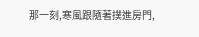那一刻,寒風跟隨著撲進房門,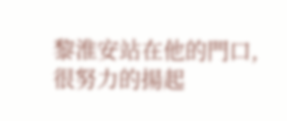黎淮安站在他的門口,很努力的揚起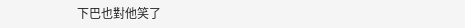下巴也對他笑了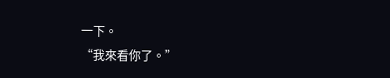一下。
“我來看你了。”